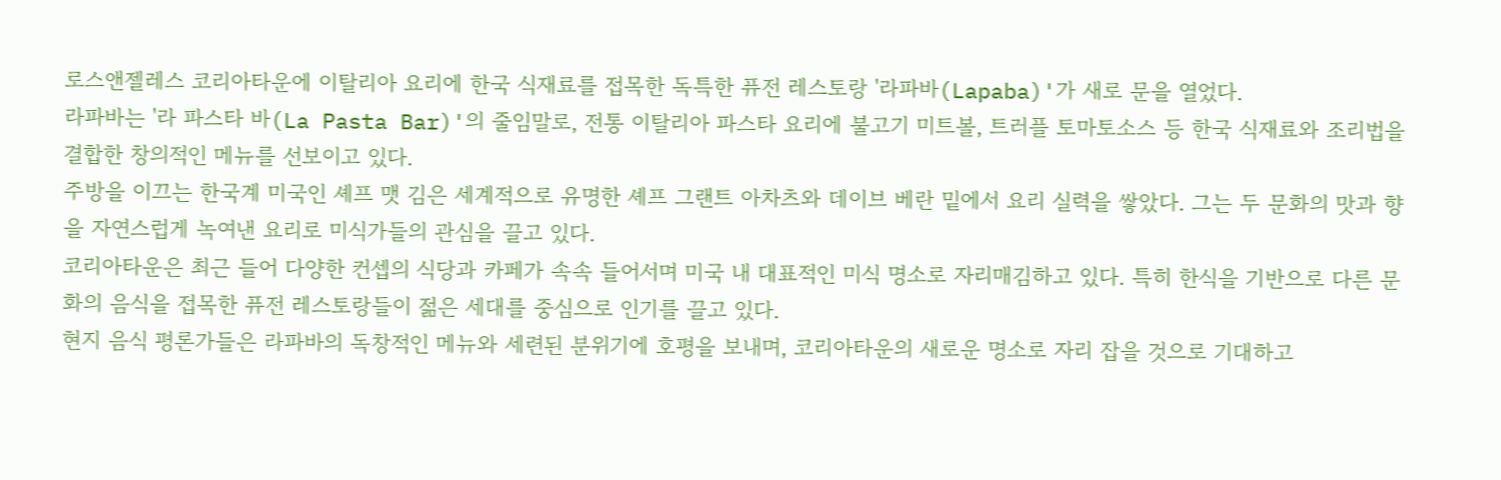로스앤젤레스 코리아타운에 이탈리아 요리에 한국 식재료를 접목한 독특한 퓨전 레스토랑 '라파바(Lapaba)'가 새로 문을 열었다.
라파바는 '라 파스타 바(La Pasta Bar)'의 줄임말로, 전통 이탈리아 파스타 요리에 불고기 미트볼, 트러플 토마토소스 등 한국 식재료와 조리법을 결합한 창의적인 메뉴를 선보이고 있다.
주방을 이끄는 한국계 미국인 셰프 맷 김은 세계적으로 유명한 셰프 그랜트 아차츠와 데이브 베란 밑에서 요리 실력을 쌓았다. 그는 두 문화의 맛과 향을 자연스럽게 녹여낸 요리로 미식가들의 관심을 끌고 있다.
코리아타운은 최근 들어 다양한 컨셉의 식당과 카페가 속속 들어서며 미국 내 대표적인 미식 명소로 자리매김하고 있다. 특히 한식을 기반으로 다른 문화의 음식을 접목한 퓨전 레스토랑들이 젊은 세대를 중심으로 인기를 끌고 있다.
현지 음식 평론가들은 라파바의 독창적인 메뉴와 세련된 분위기에 호평을 보내며, 코리아타운의 새로운 명소로 자리 잡을 것으로 기대하고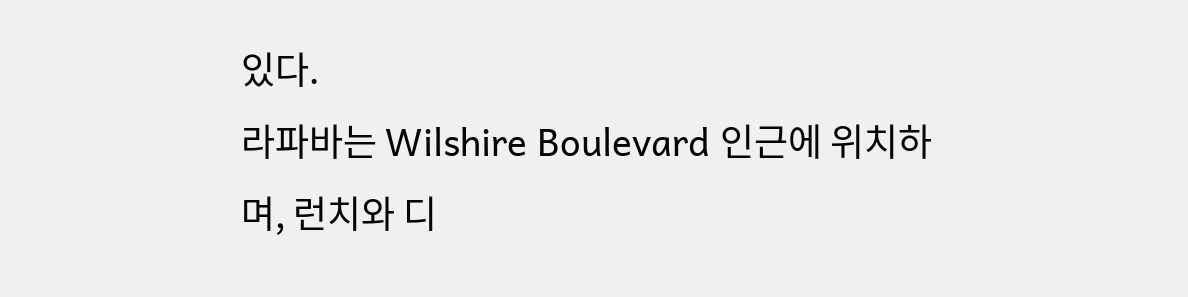있다.
라파바는 Wilshire Boulevard 인근에 위치하며, 런치와 디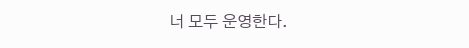너 모두 운영한다.